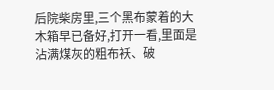后院柴房里,三个黑布蒙着的大木箱早已备好,打开一看,里面是沾满煤灰的粗布袄、破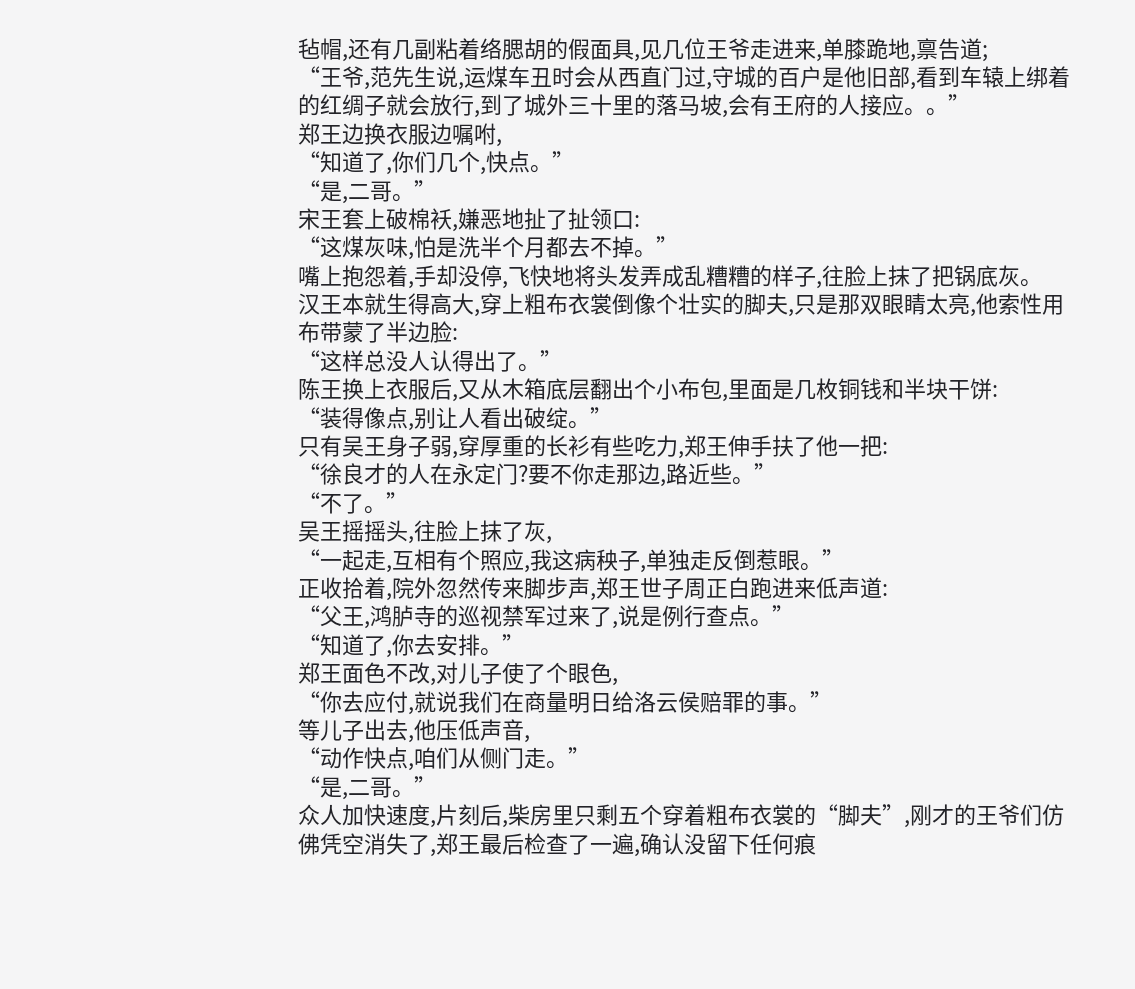毡帽,还有几副粘着络腮胡的假面具,见几位王爷走进来,单膝跪地,禀告道;
“王爷,范先生说,运煤车丑时会从西直门过,守城的百户是他旧部,看到车辕上绑着的红绸子就会放行,到了城外三十里的落马坡,会有王府的人接应。。”
郑王边换衣服边嘱咐,
“知道了,你们几个,快点。”
“是,二哥。”
宋王套上破棉袄,嫌恶地扯了扯领口:
“这煤灰味,怕是洗半个月都去不掉。”
嘴上抱怨着,手却没停,飞快地将头发弄成乱糟糟的样子,往脸上抹了把锅底灰。
汉王本就生得高大,穿上粗布衣裳倒像个壮实的脚夫,只是那双眼睛太亮,他索性用布带蒙了半边脸:
“这样总没人认得出了。”
陈王换上衣服后,又从木箱底层翻出个小布包,里面是几枚铜钱和半块干饼:
“装得像点,别让人看出破绽。”
只有吴王身子弱,穿厚重的长衫有些吃力,郑王伸手扶了他一把:
“徐良才的人在永定门?要不你走那边,路近些。”
“不了。”
吴王摇摇头,往脸上抹了灰,
“一起走,互相有个照应,我这病秧子,单独走反倒惹眼。”
正收拾着,院外忽然传来脚步声,郑王世子周正白跑进来低声道:
“父王,鸿胪寺的巡视禁军过来了,说是例行查点。”
“知道了,你去安排。”
郑王面色不改,对儿子使了个眼色,
“你去应付,就说我们在商量明日给洛云侯赔罪的事。”
等儿子出去,他压低声音,
“动作快点,咱们从侧门走。”
“是,二哥。”
众人加快速度,片刻后,柴房里只剩五个穿着粗布衣裳的“脚夫”,刚才的王爷们仿佛凭空消失了,郑王最后检查了一遍,确认没留下任何痕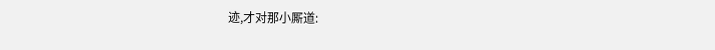迹,才对那小厮道: